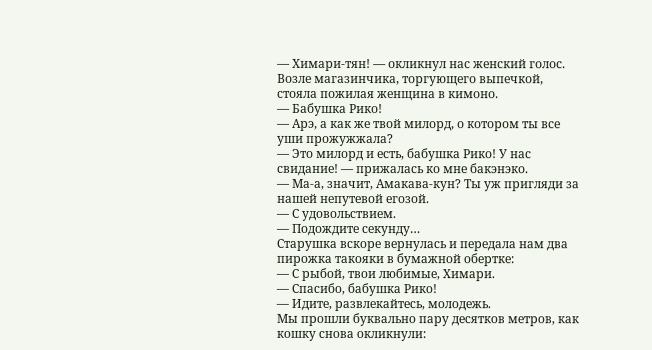— Химари-тян! — окликнул нас женский голос. Возле магазинчика, торгующего выпечкой, стояла пожилая женщина в кимоно.
— Бабушка Рико!
— Арэ, а как же твой милорд, о котором ты все уши прожужжала?
— Это милорд и есть, бабушка Рико! У нас свидание! — прижалась ко мне бакэнэко.
— Ма-а, значит, Амакава-кун? Ты уж пригляди за нашей непутевой егозой.
— С удовольствием.
— Подождите секунду…
Старушка вскоре вернулась и передала нам два пирожка такояки в бумажной обертке:
— С рыбой, твои любимые, Химари.
— Спасибо, бабушка Рико!
— Идите, развлекайтесь, молодежь.
Мы прошли буквально пару десятков метров, как кошку снова окликнули: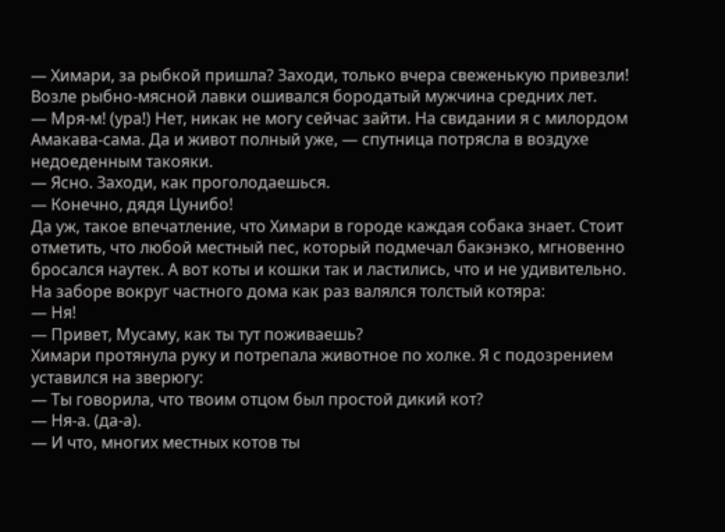— Химари, за рыбкой пришла? Заходи, только вчера свеженькую привезли!
Возле рыбно-мясной лавки ошивался бородатый мужчина средних лет.
— Мря-м! (ура!) Нет, никак не могу сейчас зайти. На свидании я с милордом Амакава-сама. Да и живот полный уже, — спутница потрясла в воздухе недоеденным такояки.
— Ясно. Заходи, как проголодаешься.
— Конечно, дядя Цунибо!
Да уж, такое впечатление, что Химари в городе каждая собака знает. Стоит отметить, что любой местный пес, который подмечал бакэнэко, мгновенно бросался наутек. А вот коты и кошки так и ластились, что и не удивительно. На заборе вокруг частного дома как раз валялся толстый котяра:
— Ня!
— Привет, Мусаму, как ты тут поживаешь?
Химари протянула руку и потрепала животное по холке. Я с подозрением уставился на зверюгу:
— Ты говорила, что твоим отцом был простой дикий кот?
— Ня-а. (да-а).
— И что, многих местных котов ты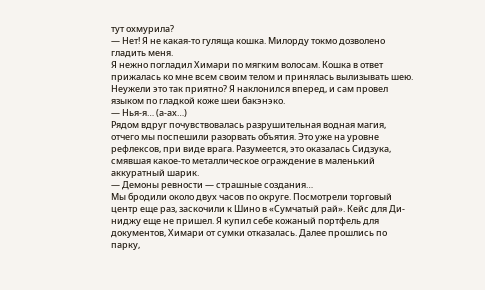тут охмурила?
— Нет! Я не какая-то гуляща кошка. Милорду токмо дозволено гладить меня.
Я нежно погладил Химари по мягким волосам. Кошка в ответ прижалась ко мне всем своим телом и принялась вылизывать шею. Неужели это так приятно? Я наклонился вперед, и сам провел языком по гладкой коже шеи бакэнэко.
— Нья-я… (а-ах…)
Рядом вдруг почувствовалась разрушительная водная магия, отчего мы поспешили разорвать объятия. Это уже на уровне рефлексов, при виде врага. Разумеется, это оказалась Сидзука, смявшая какое-то металлическое ограждение в маленький аккуратный шарик.
— Демоны ревности — страшные создания…
Мы бродили около двух часов по округе. Посмотрели торговый центр еще раз, заскочили к Шино в «Сумчатый рай». Кейс для Ди-ниджу еще не пришел. Я купил себе кожаный портфель для документов, Химари от сумки отказалась. Далее прошлись по парку,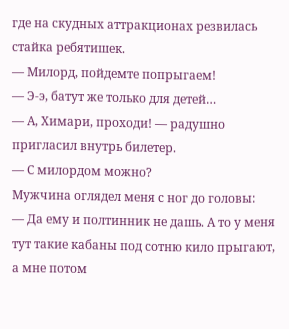где на скудных аттракционах резвилась стайка ребятишек.
— Милорд, пойдемте попрыгаем!
— Э-э, батут же только для детей…
— А, Химари, проходи! — радушно пригласил внутрь билетер.
— С милордом можно?
Мужчина оглядел меня с ног до головы:
— Да ему и полтинник не дашь. А то у меня тут такие кабаны под сотню кило прыгают, а мне потом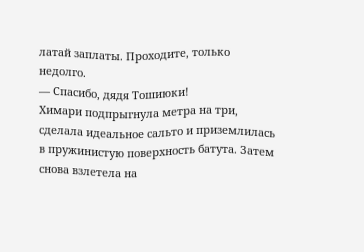латай заплаты. Проходите, только недолго.
— Спасибо, дядя Тошиюки!
Химари подпрыгнула метра на три, сделала идеальное сальто и приземлилась в пружинистую поверхность батута. Затем снова взлетела на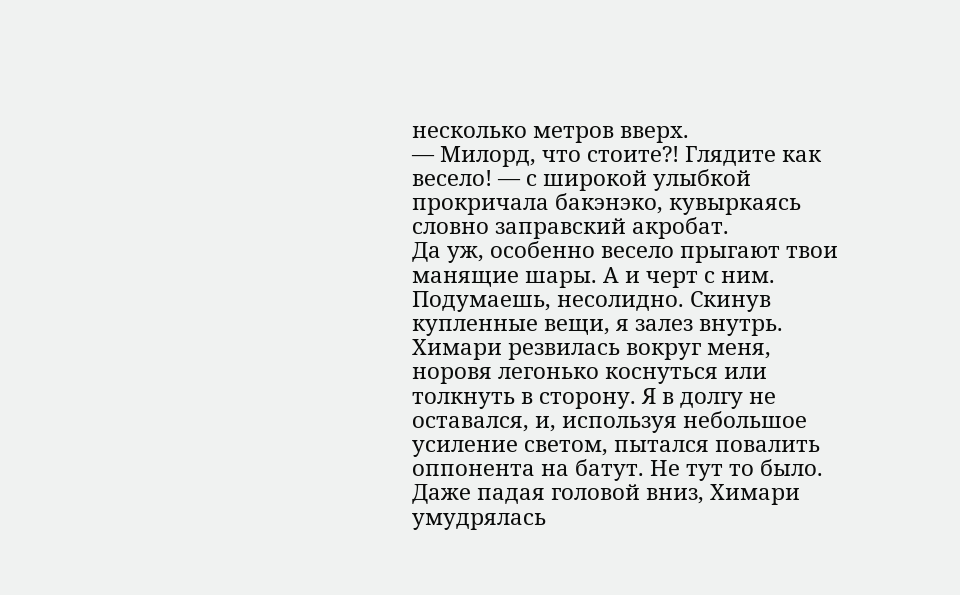несколько метров вверх.
— Милорд, что стоите?! Глядите как весело! — с широкой улыбкой прокричала бакэнэко, кувыркаясь словно заправский акробат.
Да уж, особенно весело прыгают твои манящие шары. А и черт с ним. Подумаешь, несолидно. Скинув купленные вещи, я залез внутрь. Химари резвилась вокруг меня, норовя легонько коснуться или толкнуть в сторону. Я в долгу не оставался, и, используя небольшое усиление светом, пытался повалить оппонента на батут. Не тут то было. Даже падая головой вниз, Химари умудрялась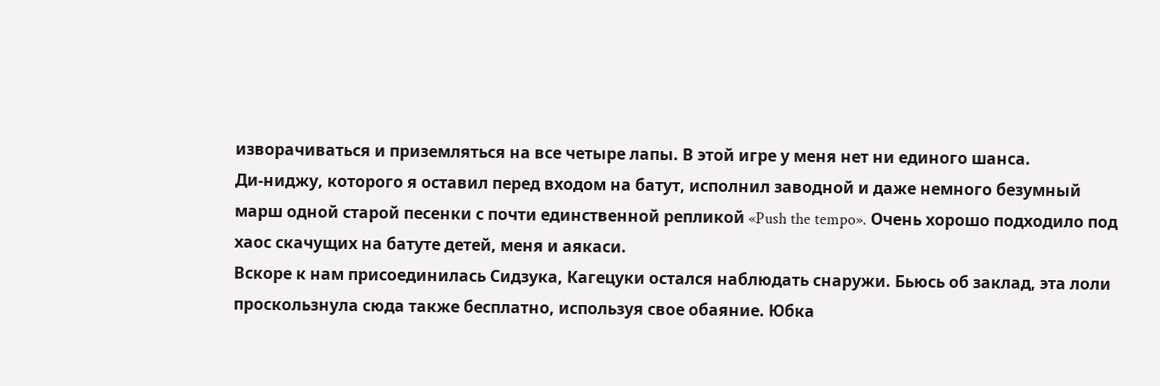изворачиваться и приземляться на все четыре лапы. В этой игре у меня нет ни единого шанса.
Ди-ниджу, которого я оставил перед входом на батут, исполнил заводной и даже немного безумный марш одной старой песенки с почти единственной репликой «Push the tempo». Очень хорошо подходило под хаос скачущих на батуте детей, меня и аякаси.
Вскоре к нам присоединилась Сидзука, Кагецуки остался наблюдать снаружи. Бьюсь об заклад, эта лоли проскользнула сюда также бесплатно, используя свое обаяние. Юбка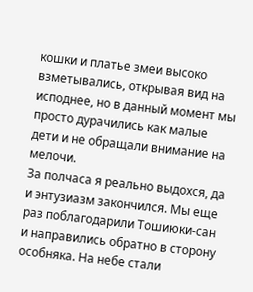кошки и платье змеи высоко взметывались, открывая вид на исподнее, но в данный момент мы просто дурачились как малые дети и не обращали внимание на мелочи.
За полчаса я реально выдохся, да и энтузиазм закончился. Мы еще раз поблагодарили Тошиюки-сан и направились обратно в сторону особняка. На небе стали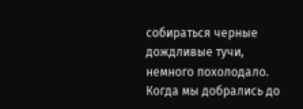собираться черные дождливые тучи, немного похолодало. Когда мы добрались до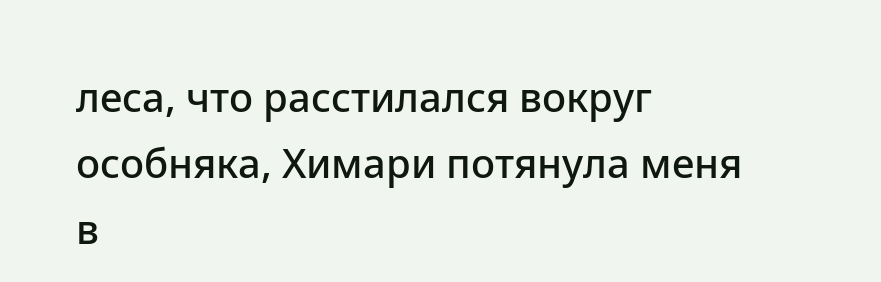леса, что расстилался вокруг особняка, Химари потянула меня в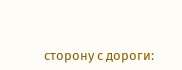сторону с дороги: